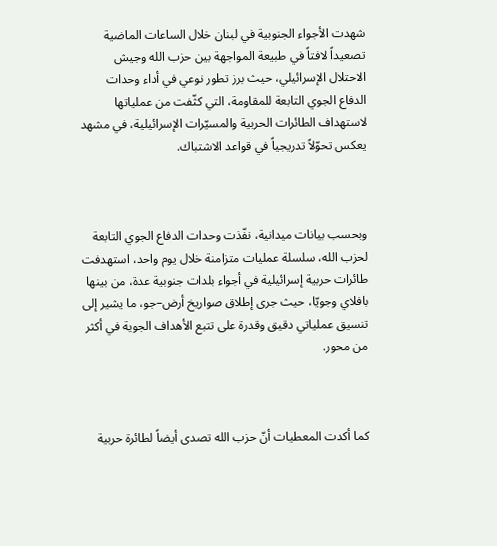شهدت الأجواء الجنوبية في لبنان خلال الساعات الماضية تصعيداً لافتاً في طبيعة المواجهة بين حزب الله وجيش الاحتلال الإسرائيلي، حيث برز تطور نوعي في أداء وحدات الدفاع الجوي التابعة للمقاومة، التي كثّفت من عملياتها لاستهداف الطائرات الحربية والمسيّرات الإسرائيلية، في مشهد يعكس تحوّلاً تدريجياً في قواعد الاشتباك.



وبحسب بيانات ميدانية، نفّذت وحدات الدفاع الجوي التابعة لحزب الله، سلسلة عمليات متزامنة خلال يوم واحد، استهدفت طائرات حربية إسرائيلية في أجواء بلدات جنوبية عدة، من بينها بافلاي وجويّا، حيث جرى إطلاق صواريخ أرض–جو، ما يشير إلى تنسيق عملياتي دقيق وقدرة على تتبع الأهداف الجوية في أكثر من محور.



كما أكدت المعطيات أنّ حزب الله تصدى أيضاً لطائرة حربية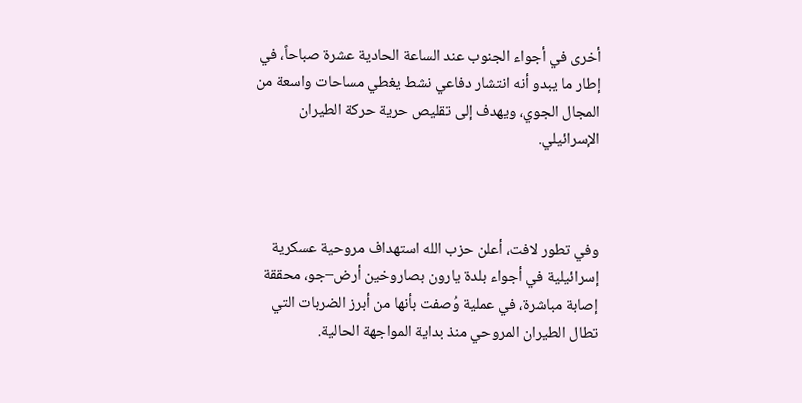أخرى في أجواء الجنوب عند الساعة الحادية عشرة صباحاً، في إطار ما يبدو أنه انتشار دفاعي نشط يغطي مساحات واسعة من المجال الجوي، ويهدف إلى تقليص حرية حركة الطيران الإسرائيلي.



وفي تطور لافت، أعلن حزب الله استهداف مروحية عسكرية إسرائيلية في أجواء بلدة يارون بصاروخين أرض–جو، محققة إصابة مباشرة، في عملية وُصفت بأنها من أبرز الضربات التي تطال الطيران المروحي منذ بداية المواجهة الحالية.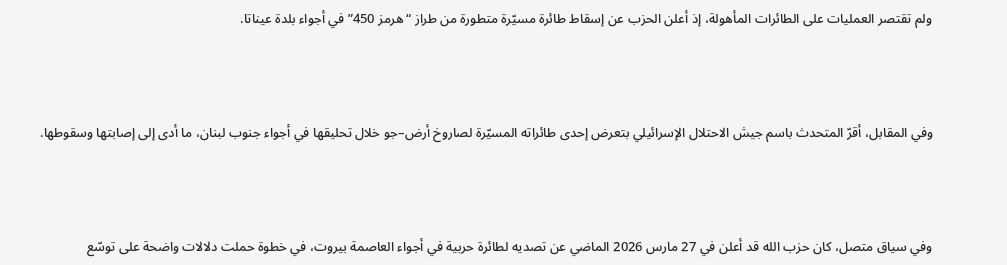ولم تقتصر العمليات على الطائرات المأهولة، إذ أعلن الحزب عن إسقاط طائرة مسيّرة متطورة من طراز “هرمز 450” في أجواء بلدة عيناتا.



وفي المقابل، أقرّ المتحدث باسم جيش الاحتلال الإسرائيلي بتعرض إحدى طائراته المسيّرة لصاروخ أرض–جو خلال تحليقها في أجواء جنوب لبنان، ما أدى إلى إصابتها وسقوطها.



وفي سياق متصل، كان حزب الله قد أعلن في 27 مارس 2026 الماضي عن تصديه لطائرة حربية في أجواء العاصمة بيروت، في خطوة حملت دلالات واضحة على توسّع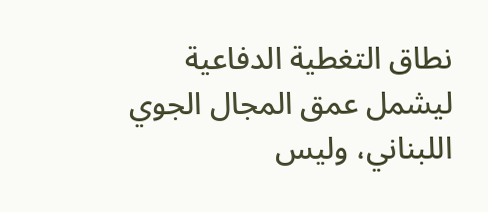نطاق التغطية الدفاعية ليشمل عمق المجال الجوي اللبناني، وليس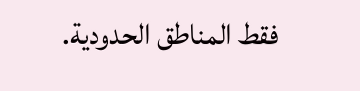فقط المناطق الحدودية.